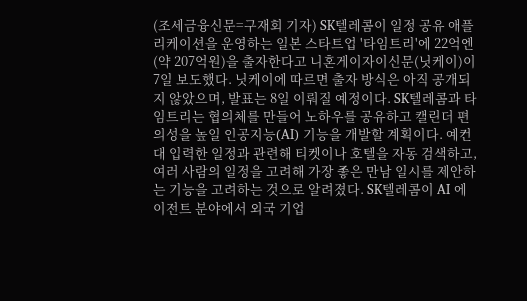(조세금융신문=구재회 기자) SK텔레콤이 일정 공유 애플리케이션을 운영하는 일본 스타트업 '타임트리'에 22억엔(약 207억원)을 출자한다고 니혼게이자이신문(닛케이)이 7일 보도했다. 닛케이에 따르면 출자 방식은 아직 공개되지 않았으며, 발표는 8일 이뤄질 예정이다. SK텔레콤과 타임트리는 협의체를 만들어 노하우를 공유하고 캘린더 편의성을 높일 인공지능(AI) 기능을 개발할 계획이다. 예컨대 입력한 일정과 관련해 티켓이나 호텔을 자동 검색하고, 여러 사람의 일정을 고려해 가장 좋은 만남 일시를 제안하는 기능을 고려하는 것으로 알려졌다. SK텔레콤이 AI 에이전트 분야에서 외국 기업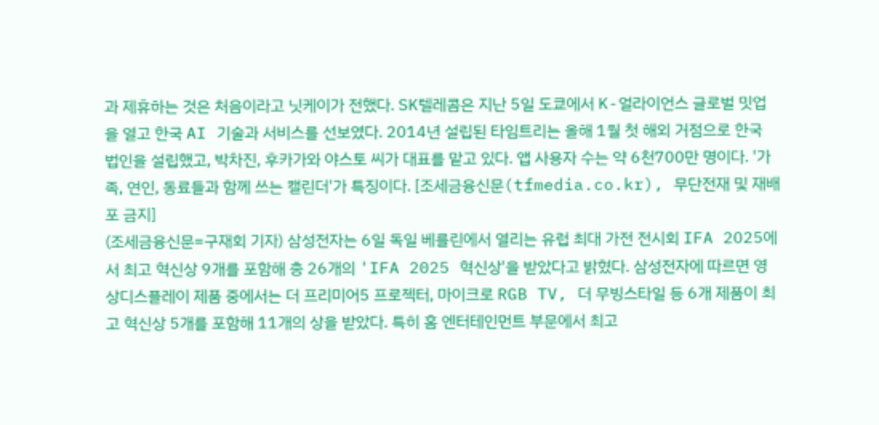과 제휴하는 것은 처음이라고 닛케이가 전했다. SK텔레콤은 지난 5일 도쿄에서 K-얼라이언스 글로벌 밋업을 열고 한국 AI 기술과 서비스를 선보였다. 2014년 설립된 타임트리는 올해 1월 첫 해외 거점으로 한국 법인을 설립했고, 박차진, 후카가와 야스토 씨가 대표를 맡고 있다. 앱 사용자 수는 약 6천700만 명이다. '가족, 연인, 동료들과 함께 쓰는 캘린더'가 특징이다. [조세금융신문(tfmedia.co.kr), 무단전재 및 재배포 금지]
(조세금융신문=구재회 기자) 삼성전자는 6일 독일 베를린에서 열리는 유럽 최대 가전 전시회 IFA 2025에서 최고 혁신상 9개를 포함해 총 26개의 'IFA 2025 혁신상'을 받았다고 밝혔다. 삼성전자에 따르면 영상디스플레이 제품 중에서는 더 프리미어5 프로젝터, 마이크로 RGB TV, 더 무빙스타일 등 6개 제품이 최고 혁신상 5개를 포함해 11개의 상을 받았다. 특히 홈 엔터테인먼트 부문에서 최고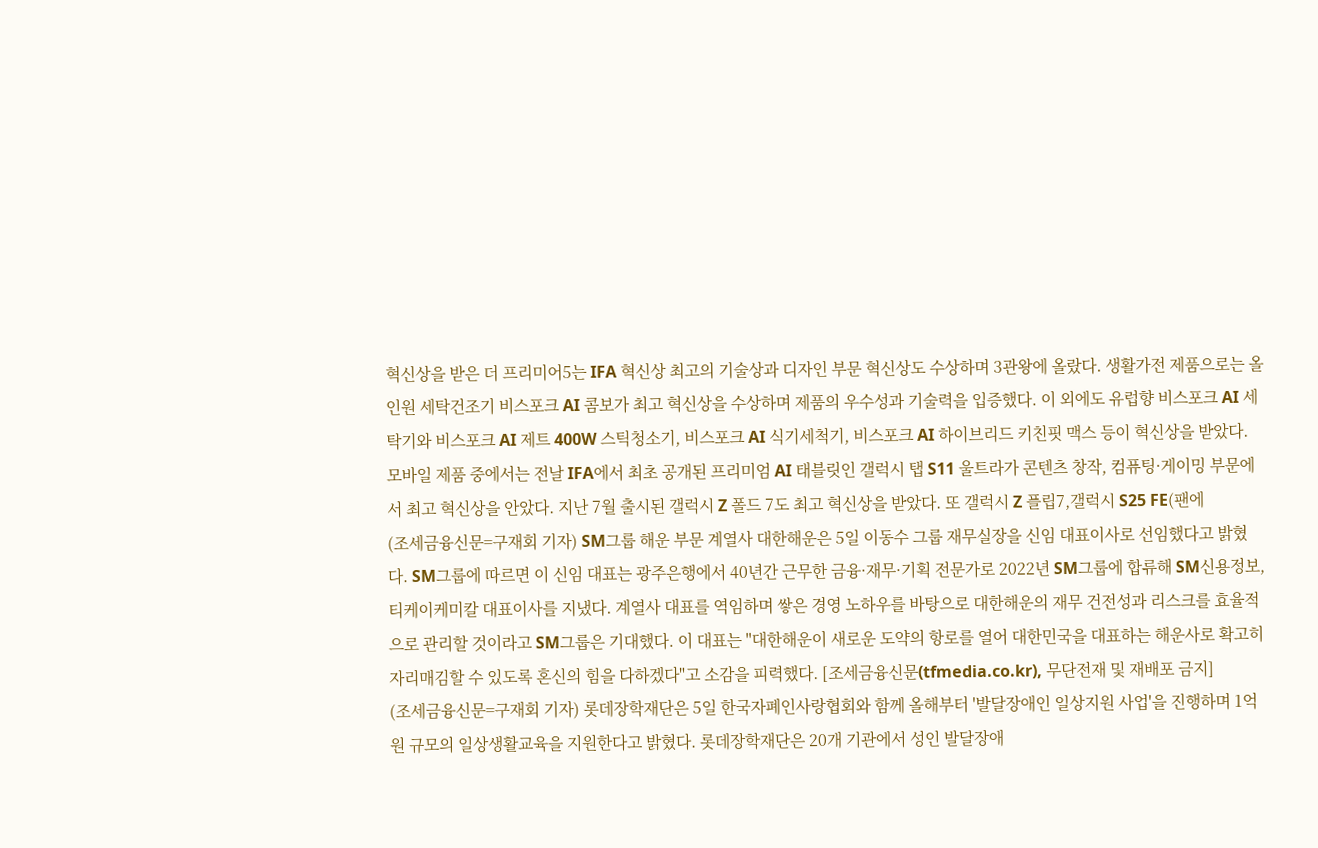혁신상을 받은 더 프리미어5는 IFA 혁신상 최고의 기술상과 디자인 부문 혁신상도 수상하며 3관왕에 올랐다. 생활가전 제품으로는 올인원 세탁건조기 비스포크 AI 콤보가 최고 혁신상을 수상하며 제품의 우수성과 기술력을 입증했다. 이 외에도 유럽향 비스포크 AI 세탁기와 비스포크 AI 제트 400W 스틱청소기, 비스포크 AI 식기세척기, 비스포크 AI 하이브리드 키친핏 맥스 등이 혁신상을 받았다. 모바일 제품 중에서는 전날 IFA에서 최초 공개된 프리미엄 AI 태블릿인 갤럭시 탭 S11 울트라가 콘텐츠 창작, 컴퓨팅·게이밍 부문에서 최고 혁신상을 안았다. 지난 7월 출시된 갤럭시 Z 폴드 7도 최고 혁신상을 받았다. 또 갤럭시 Z 플립7,갤럭시 S25 FE(팬에
(조세금융신문=구재회 기자) SM그룹 해운 부문 계열사 대한해운은 5일 이동수 그룹 재무실장을 신임 대표이사로 선임했다고 밝혔다. SM그룹에 따르면 이 신임 대표는 광주은행에서 40년간 근무한 금융·재무·기획 전문가로 2022년 SM그룹에 합류해 SM신용정보, 티케이케미칼 대표이사를 지냈다. 계열사 대표를 역임하며 쌓은 경영 노하우를 바탕으로 대한해운의 재무 건전성과 리스크를 효율적으로 관리할 것이라고 SM그룹은 기대했다. 이 대표는 "대한해운이 새로운 도약의 항로를 열어 대한민국을 대표하는 해운사로 확고히 자리매김할 수 있도록 혼신의 힘을 다하겠다"고 소감을 피력했다. [조세금융신문(tfmedia.co.kr), 무단전재 및 재배포 금지]
(조세금융신문=구재회 기자) 롯데장학재단은 5일 한국자폐인사랑협회와 함께 올해부터 '발달장애인 일상지원 사업'을 진행하며 1억원 규모의 일상생활교육을 지원한다고 밝혔다. 롯데장학재단은 20개 기관에서 성인 발달장애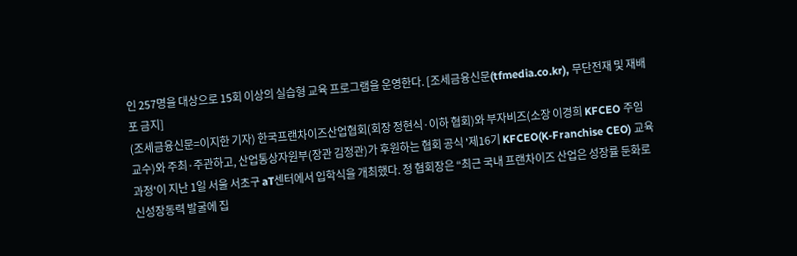인 257명을 대상으로 15회 이상의 실습형 교육 프로그램을 운영한다. [조세금융신문(tfmedia.co.kr), 무단전재 및 재배포 금지]
(조세금융신문=이지한 기자) 한국프랜차이즈산업협회(회장 정현식·이하 협회)와 부자비즈(소장 이경희 KFCEO 주임교수)와 주최·주관하고, 산업통상자원부(장관 김정관)가 후원하는 협회 공식 '제16기 KFCEO(K-Franchise CEO) 교육과정'이 지난 1일 서울 서초구 aT센터에서 입학식을 개최했다. 정 협회장은 “최근 국내 프랜차이즈 산업은 성장률 둔화로 신성장동력 발굴에 집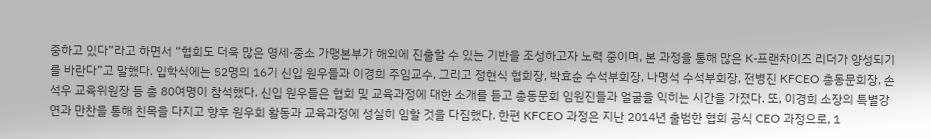중하고 있다”라고 하면서 “협회도 더욱 많은 영세·중소 가맹본부가 해외에 진출할 수 있는 기반을 조성하고자 노력 중이며, 본 과정을 통해 많은 K-프랜차이즈 리더가 양성되기를 바란다”고 말했다. 입학식에는 52명의 16기 신입 원우들과 이경희 주임교수, 그리고 정현식 협회장, 박효순 수석부회장, 나명석 수석부회장, 전병진 KFCEO 총동문회장, 손석우 교육위원장 등 총 80여명이 참석했다. 신입 원우들은 협회 및 교육과정에 대한 소개를 듣고 총동문회 임원진들과 얼굴을 익히는 시간을 가졌다. 또, 이경희 소장의 특별강연과 만찬을 통해 친목을 다지고 향후 원우회 활동과 교육과정에 성실히 임할 것을 다짐했다. 한편 KFCEO 과정은 지난 2014년 출범한 협회 공식 CEO 과정으로, 1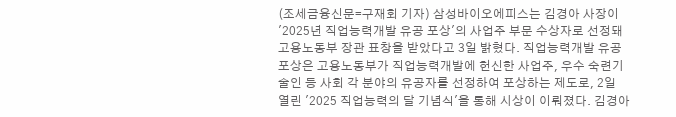(조세금융신문=구재회 기자) 삼성바이오에피스는 김경아 사장이 '2025년 직업능력개발 유공 포상'의 사업주 부문 수상자로 선정돼 고용노동부 장관 표창을 받았다고 3일 밝혔다. 직업능력개발 유공 포상은 고용노동부가 직업능력개발에 헌신한 사업주, 우수 숙련기술인 등 사회 각 분야의 유공자를 선정하여 포상하는 제도로, 2일 열린 '2025 직업능력의 달 기념식'을 통해 시상이 이뤄졌다. 김경아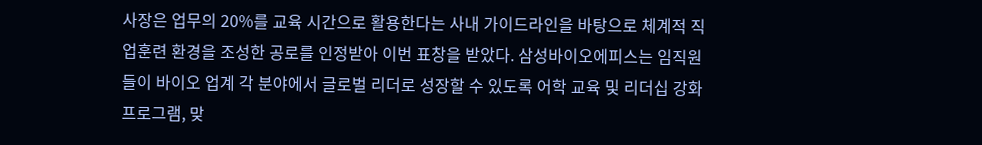사장은 업무의 20%를 교육 시간으로 활용한다는 사내 가이드라인을 바탕으로 체계적 직업훈련 환경을 조성한 공로를 인정받아 이번 표창을 받았다. 삼성바이오에피스는 임직원들이 바이오 업계 각 분야에서 글로벌 리더로 성장할 수 있도록 어학 교육 및 리더십 강화 프로그램, 맞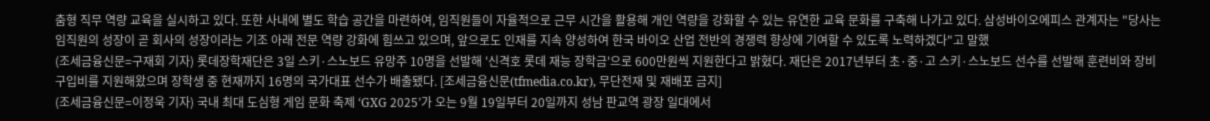춤형 직무 역량 교육을 실시하고 있다. 또한 사내에 별도 학습 공간을 마련하여, 임직원들이 자율적으로 근무 시간을 활용해 개인 역량을 강화할 수 있는 유연한 교육 문화를 구축해 나가고 있다. 삼성바이오에피스 관계자는 "당사는 임직원의 성장이 곧 회사의 성장이라는 기조 아래 전문 역량 강화에 힘쓰고 있으며, 앞으로도 인재를 지속 양성하여 한국 바이오 산업 전반의 경쟁력 향상에 기여할 수 있도록 노력하겠다"고 말했
(조세금융신문=구재회 기자) 롯데장학재단은 3일 스키·스노보드 유망주 10명을 선발해 '신격호 롯데 재능 장학금'으로 600만원씩 지원한다고 밝혔다. 재단은 2017년부터 초·중·고 스키·스노보드 선수를 선발해 훈련비와 장비구입비를 지원해왔으며 장학생 중 현재까지 16명의 국가대표 선수가 배출됐다. [조세금융신문(tfmedia.co.kr), 무단전재 및 재배포 금지]
(조세금융신문=이정욱 기자) 국내 최대 도심형 게임 문화 축제 ‘GXG 2025’가 오는 9월 19일부터 20일까지 성남 판교역 광장 일대에서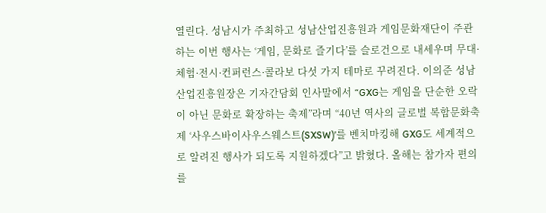열린다. 성남시가 주최하고 성남산업진흥원과 게임문화재단이 주관하는 이번 행사는 ‘게임, 문화로 즐기다’를 슬로건으로 내세우며 무대·체험·전시·컨퍼런스·콜라보 다섯 가지 테마로 꾸려진다. 이의준 성남산업진흥원장은 기자간담회 인사말에서 “GXG는 게임을 단순한 오락이 아닌 문화로 확장하는 축제”라며 “40년 역사의 글로벌 복합문화축제 ‘사우스바이사우스웨스트(SXSW)’를 벤치마킹해 GXG도 세계적으로 알려진 행사가 되도록 지원하겠다”고 밝혔다. 올해는 참가자 편의를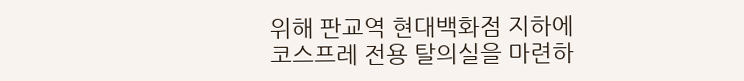위해 판교역 현대백화점 지하에 코스프레 전용 탈의실을 마련하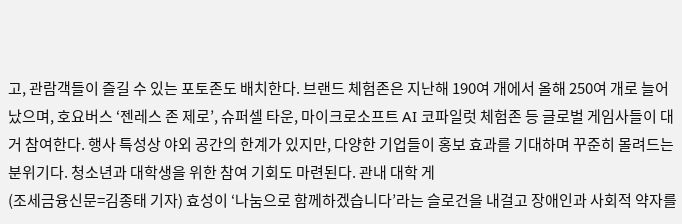고, 관람객들이 즐길 수 있는 포토존도 배치한다. 브랜드 체험존은 지난해 190여 개에서 올해 250여 개로 늘어났으며, 호요버스 ‘젠레스 존 제로’, 슈퍼셀 타운, 마이크로소프트 AI 코파일럿 체험존 등 글로벌 게임사들이 대거 참여한다. 행사 특성상 야외 공간의 한계가 있지만, 다양한 기업들이 홍보 효과를 기대하며 꾸준히 몰려드는 분위기다. 청소년과 대학생을 위한 참여 기회도 마련된다. 관내 대학 게
(조세금융신문=김종태 기자) 효성이 ‘나눔으로 함께하겠습니다’라는 슬로건을 내걸고 장애인과 사회적 약자를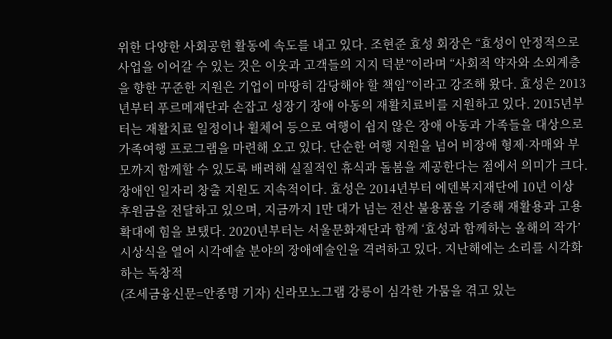위한 다양한 사회공헌 활동에 속도를 내고 있다. 조현준 효성 회장은 “효성이 안정적으로 사업을 이어갈 수 있는 것은 이웃과 고객들의 지지 덕분”이라며 “사회적 약자와 소외계층을 향한 꾸준한 지원은 기업이 마땅히 감당해야 할 책임”이라고 강조해 왔다. 효성은 2013년부터 푸르메재단과 손잡고 성장기 장애 아동의 재활치료비를 지원하고 있다. 2015년부터는 재활치료 일정이나 휠체어 등으로 여행이 쉽지 않은 장애 아동과 가족들을 대상으로 가족여행 프로그램을 마련해 오고 있다. 단순한 여행 지원을 넘어 비장애 형제·자매와 부모까지 함께할 수 있도록 배려해 실질적인 휴식과 돌봄을 제공한다는 점에서 의미가 크다. 장애인 일자리 창출 지원도 지속적이다. 효성은 2014년부터 에덴복지재단에 10년 이상 후원금을 전달하고 있으며, 지금까지 1만 대가 넘는 전산 불용품을 기증해 재활용과 고용 확대에 힘을 보탰다. 2020년부터는 서울문화재단과 함께 ‘효성과 함께하는 올해의 작가’ 시상식을 열어 시각예술 분야의 장애예술인을 격려하고 있다. 지난해에는 소리를 시각화하는 독창적
(조세금융신문=안종명 기자) 신라모노그램 강릉이 심각한 가뭄을 겪고 있는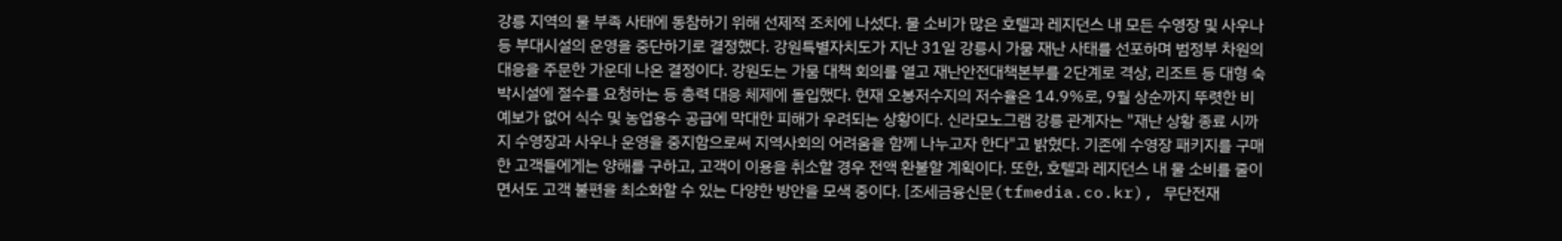강릉 지역의 물 부족 사태에 동참하기 위해 선제적 조치에 나섰다. 물 소비가 많은 호텔과 레지던스 내 모든 수영장 및 사우나 등 부대시설의 운영을 중단하기로 결정했다. 강원특별자치도가 지난 31일 강릉시 가뭄 재난 사태를 선포하며 범정부 차원의 대응을 주문한 가운데 나온 결정이다. 강원도는 가뭄 대책 회의를 열고 재난안전대책본부를 2단계로 격상, 리조트 등 대형 숙박시설에 절수를 요청하는 등 총력 대응 체제에 돌입했다. 현재 오봉저수지의 저수율은 14.9%로, 9월 상순까지 뚜렷한 비 예보가 없어 식수 및 농업용수 공급에 막대한 피해가 우려되는 상황이다. 신라모노그램 강릉 관계자는 "재난 상황 종료 시까지 수영장과 사우나 운영을 중지함으로써 지역사회의 어려움을 함께 나누고자 한다"고 밝혔다. 기존에 수영장 패키지를 구매한 고객들에게는 양해를 구하고, 고객이 이용을 취소할 경우 전액 환불할 계획이다. 또한, 호텔과 레지던스 내 물 소비를 줄이면서도 고객 불편을 최소화할 수 있는 다양한 방안을 모색 중이다. [조세금융신문(tfmedia.co.kr), 무단전재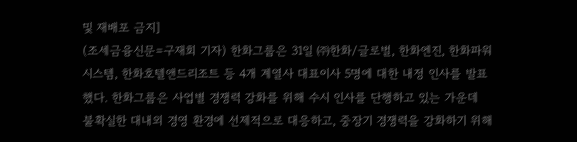및 재배포 금지]
(조세금융신문=구재회 기자) 한화그룹은 31일 ㈜한화/글로벌, 한화엔진, 한화파워시스템, 한화호텔앤드리조트 등 4개 계열사 대표이사 5명에 대한 내정 인사를 발표했다. 한화그룹은 사업별 경쟁력 강화를 위해 수시 인사를 단행하고 있는 가운데 불확실한 대내외 경영 환경에 선제적으로 대응하고, 중장기 경쟁력을 강화하기 위해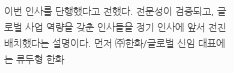이번 인사를 단행했다고 전했다. 전문성이 검증되고, 글로벌 사업 역량을 갖춘 인사들을 정기 인사에 앞서 전진 배치했다는 설명이다. 먼저 ㈜한화/글로벌 신임 대표에는 류두형 한화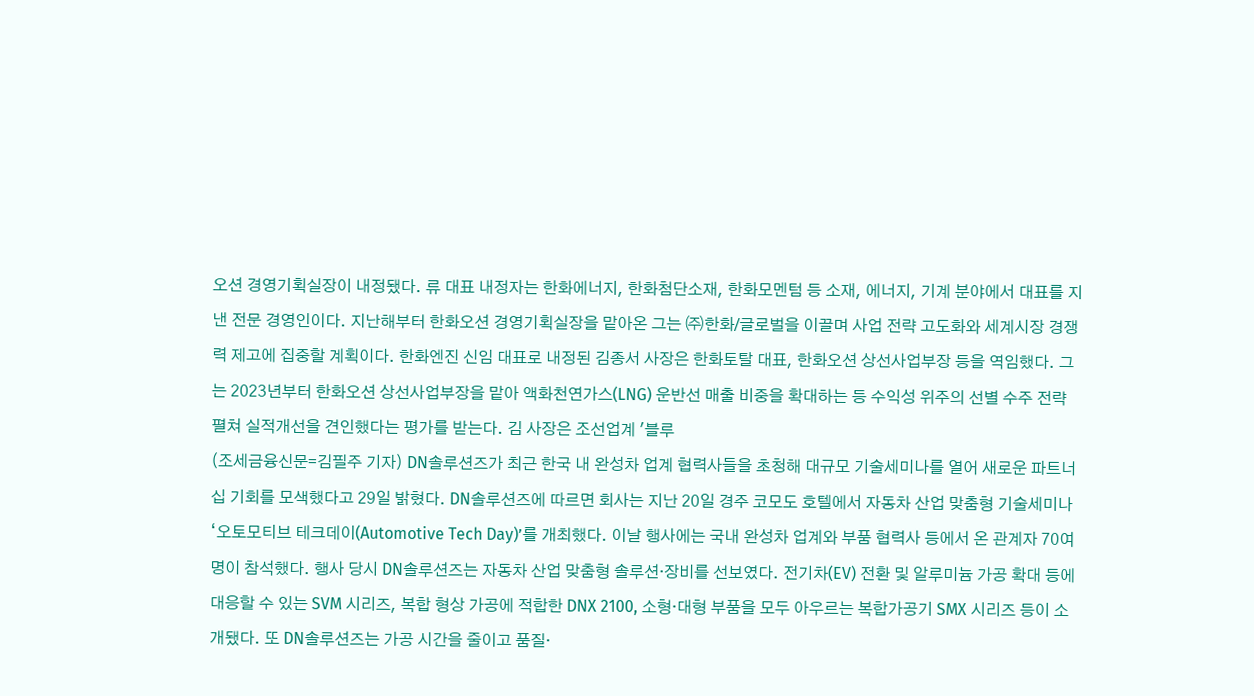오션 경영기획실장이 내정됐다. 류 대표 내정자는 한화에너지, 한화첨단소재, 한화모멘텀 등 소재, 에너지, 기계 분야에서 대표를 지낸 전문 경영인이다. 지난해부터 한화오션 경영기획실장을 맡아온 그는 ㈜한화/글로벌을 이끌며 사업 전략 고도화와 세계시장 경쟁력 제고에 집중할 계획이다. 한화엔진 신임 대표로 내정된 김종서 사장은 한화토탈 대표, 한화오션 상선사업부장 등을 역임했다. 그는 2023년부터 한화오션 상선사업부장을 맡아 액화천연가스(LNG) 운반선 매출 비중을 확대하는 등 수익성 위주의 선별 수주 전략 펼쳐 실적개선을 견인했다는 평가를 받는다. 김 사장은 조선업계 '블루
(조세금융신문=김필주 기자) DN솔루션즈가 최근 한국 내 완성차 업계 협력사들을 초청해 대규모 기술세미나를 열어 새로운 파트너십 기회를 모색했다고 29일 밝혔다. DN솔루션즈에 따르면 회사는 지난 20일 경주 코모도 호텔에서 자동차 산업 맞춤형 기술세미나 ‘오토모티브 테크데이(Automotive Tech Day)’를 개최했다. 이날 행사에는 국내 완성차 업계와 부품 협력사 등에서 온 관계자 70여명이 참석했다. 행사 당시 DN솔루션즈는 자동차 산업 맞춤형 솔루션·장비를 선보였다. 전기차(EV) 전환 및 알루미늄 가공 확대 등에 대응할 수 있는 SVM 시리즈, 복합 형상 가공에 적합한 DNX 2100, 소형·대형 부품을 모두 아우르는 복합가공기 SMX 시리즈 등이 소개됐다. 또 DN솔루션즈는 가공 시간을 줄이고 품질·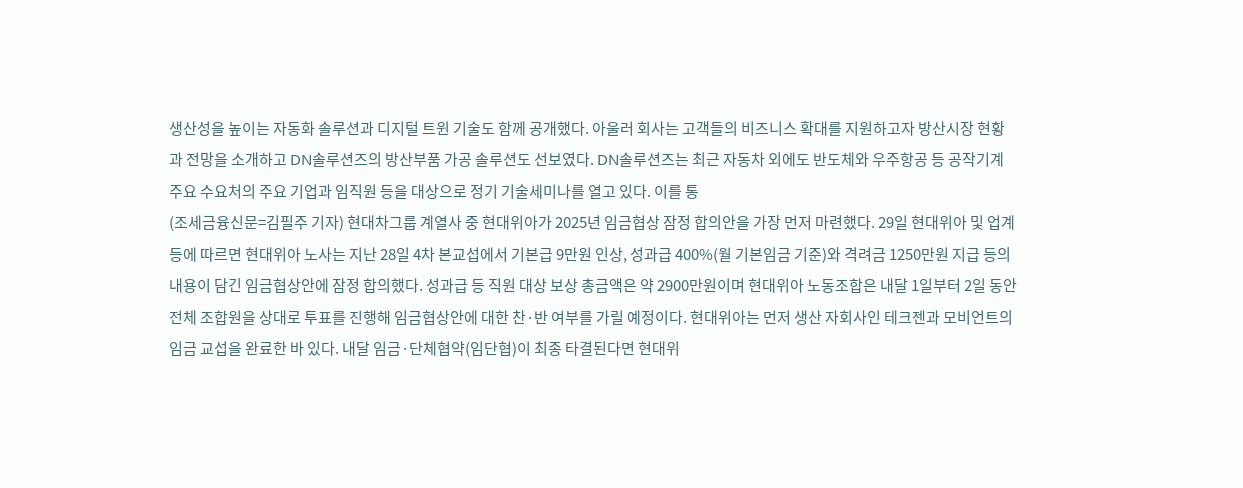생산성을 높이는 자동화 솔루션과 디지털 트윈 기술도 함께 공개했다. 아울러 회사는 고객들의 비즈니스 확대를 지원하고자 방산시장 현황과 전망을 소개하고 DN솔루션즈의 방산부품 가공 솔루션도 선보였다. DN솔루션즈는 최근 자동차 외에도 반도체와 우주항공 등 공작기계 주요 수요처의 주요 기업과 임직원 등을 대상으로 정기 기술세미나를 열고 있다. 이를 통
(조세금융신문=김필주 기자) 현대차그룹 계열사 중 현대위아가 2025년 임금협상 잠정 합의안을 가장 먼저 마련했다. 29일 현대위아 및 업계 등에 따르면 현대위아 노사는 지난 28일 4차 본교섭에서 기본급 9만원 인상, 성과급 400%(월 기본임금 기준)와 격려금 1250만원 지급 등의 내용이 담긴 임금협상안에 잠정 합의했다. 성과급 등 직원 대상 보상 총금액은 약 2900만원이며 현대위아 노동조합은 내달 1일부터 2일 동안 전체 조합원을 상대로 투표를 진행해 임금협상안에 대한 찬·반 여부를 가릴 예정이다. 현대위아는 먼저 생산 자회사인 테크젠과 모비언트의 임금 교섭을 완료한 바 있다. 내달 임금·단체협약(임단협)이 최종 타결된다면 현대위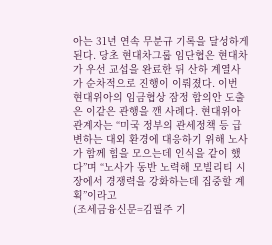아는 31년 연속 무분규 기록을 달성하게 된다. 당초 현대차그룹 임단협은 현대차가 우선 교섭을 완료한 뒤 산하 계열사가 순차적으로 진행이 이뤄졌다. 이번 현대위아의 임금협상 잠정 합의안 도출은 이같은 관행을 깬 사례다. 현대위아 관계자는 “미국 정부의 관세정책 등 급변하는 대외 환경에 대응하기 위해 노사가 함께 힘을 모으는데 인식을 같이 했다”며 “노사가 동반 노력해 모빌리티 시장에서 경쟁력을 강화하는데 집중할 계획”이라고
(조세금융신문=김필주 기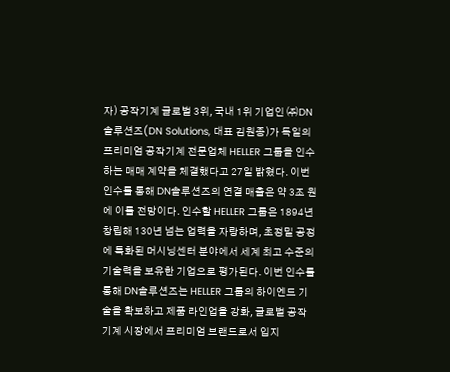자) 공작기계 글로벌 3위, 국내 1위 기업인 ㈜DN솔루션즈(DN Solutions, 대표 김원종)가 독일의 프리미엄 공작기계 전문업체 HELLER 그룹을 인수하는 매매 계약을 체결했다고 27일 밝혔다. 이번 인수를 통해 DN솔루션즈의 연결 매출은 약 3조 원에 이를 전망이다. 인수할 HELLER 그룹은 1894년 창립해 130년 넘는 업력을 자랑하며, 초정밀 공정에 특화된 머시닝센터 분야에서 세계 최고 수준의 기술력을 보유한 기업으로 평가된다. 이번 인수를 통해 DN솔루션즈는 HELLER 그룹의 하이엔드 기술을 확보하고 제품 라인업을 강화, 글로벌 공작기계 시장에서 프리미엄 브랜드로서 입지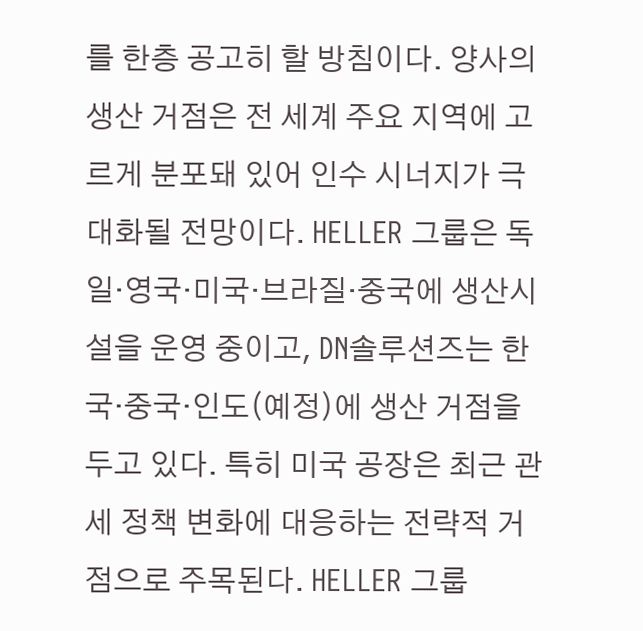를 한층 공고히 할 방침이다. 양사의 생산 거점은 전 세계 주요 지역에 고르게 분포돼 있어 인수 시너지가 극대화될 전망이다. HELLER 그룹은 독일·영국·미국·브라질·중국에 생산시설을 운영 중이고, DN솔루션즈는 한국·중국·인도(예정)에 생산 거점을 두고 있다. 특히 미국 공장은 최근 관세 정책 변화에 대응하는 전략적 거점으로 주목된다. HELLER 그룹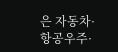은 자동차·항공우주·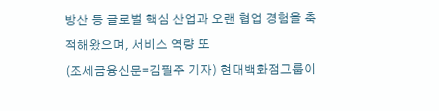방산 등 글로벌 핵심 산업과 오랜 협업 경험을 축적해왔으며, 서비스 역량 또
(조세금융신문=김필주 기자) 현대백화점그룹이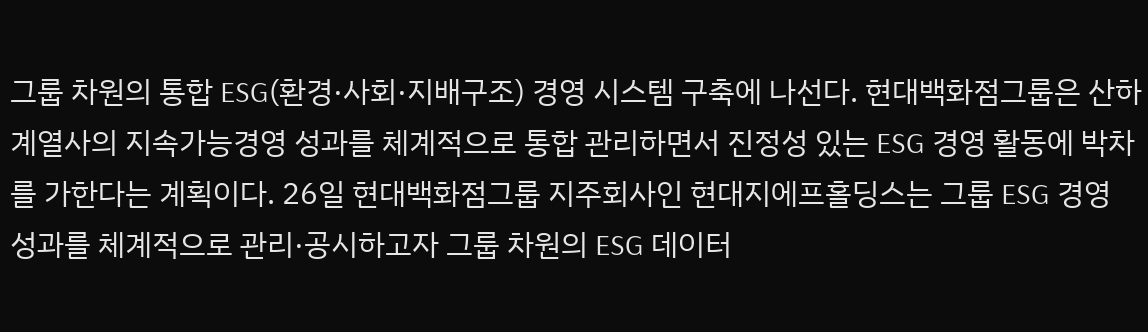그룹 차원의 통합 ESG(환경·사회·지배구조) 경영 시스템 구축에 나선다. 현대백화점그룹은 산하 계열사의 지속가능경영 성과를 체계적으로 통합 관리하면서 진정성 있는 ESG 경영 활동에 박차를 가한다는 계획이다. 26일 현대백화점그룹 지주회사인 현대지에프홀딩스는 그룹 ESG 경영 성과를 체계적으로 관리·공시하고자 그룹 차원의 ESG 데이터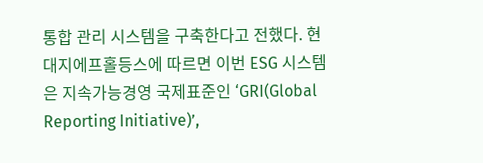통합 관리 시스템을 구축한다고 전했다. 현대지에프홀등스에 따르면 이번 ESG 시스템은 지속가능경영 국제표준인 ‘GRI(Global Reporting Initiative)’,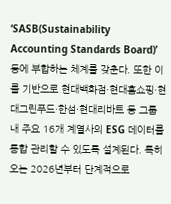‘SASB(Sustainability Accounting Standards Board)’ 등에 부합하는 체계를 갖춘다. 또한 이를 기반으로 현대백화점·현대홈쇼핑·현대그린푸드·한섬·현대리바트 등 그룹 내 주요 16개 계열사의 ESG 데이터를 통합 관리할 수 있도록 설계된다. 특히 오는 2026년부터 단계적으로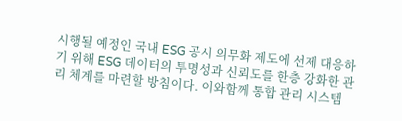시행될 예정인 국내 ESG 공시 의무화 제도에 선제 대응하기 위해 ESG 데이터의 투명성과 신뢰도를 한층 강화한 관리 체계를 마련할 방침이다. 이와함께 통합 관리 시스템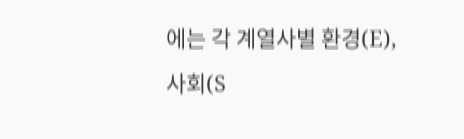에는 각 계열사별 환경(E), 사회(S